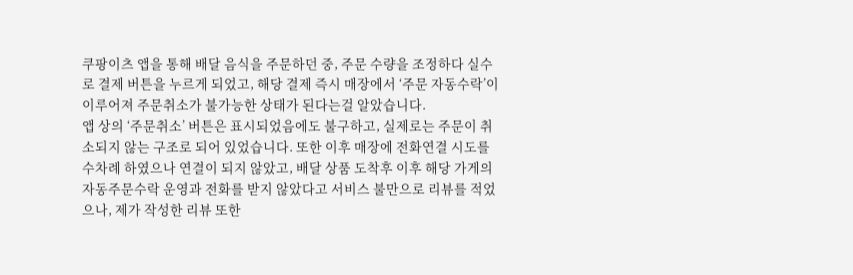쿠팡이츠 앱을 통해 배달 음식을 주문하던 중, 주문 수량을 조정하다 실수로 결제 버튼을 누르게 되었고, 해당 결제 즉시 매장에서 ‘주문 자동수락’이 이루어져 주문취소가 불가능한 상태가 된다는걸 알았습니다.
앱 상의 ‘주문취소’ 버튼은 표시되었음에도 불구하고, 실제로는 주문이 취소되지 않는 구조로 되어 있었습니다. 또한 이후 매장에 전화연결 시도를 수차례 하였으나 연결이 되지 않았고, 배달 상품 도착후 이후 해당 가게의 자동주문수락 운영과 전화를 받지 않았다고 서비스 불만으로 리뷰를 적었으나, 제가 작성한 리뷰 또한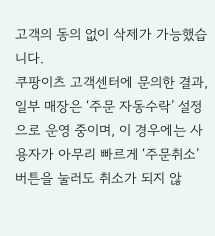고객의 동의 없이 삭제가 가능했습니다.
쿠팡이츠 고객센터에 문의한 결과, 일부 매장은 ‘주문 자동수락’ 설정으로 운영 중이며, 이 경우에는 사용자가 아무리 빠르게 ‘주문취소’ 버튼을 눌러도 취소가 되지 않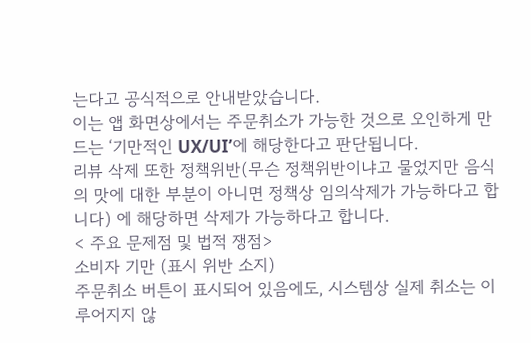는다고 공식적으로 안내받았습니다.
이는 앱 화면상에서는 주문취소가 가능한 것으로 오인하게 만드는 ‘기만적인 UX/UI’에 해당한다고 판단됩니다.
리뷰 삭제 또한 정책위반(무슨 정책위반이냐고 물었지만 음식의 맛에 대한 부분이 아니면 정책상 임의삭제가 가능하다고 합니다) 에 해당하면 삭제가 가능하다고 합니다.
< 주요 문제점 및 법적 쟁점>
소비자 기만 (표시 위반 소지)
주문취소 버튼이 표시되어 있음에도, 시스템상 실제 취소는 이루어지지 않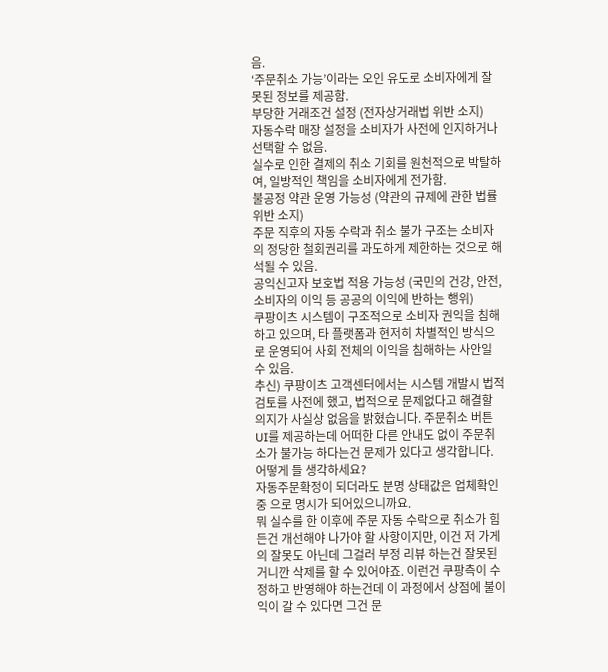음.
‘주문취소 가능’이라는 오인 유도로 소비자에게 잘못된 정보를 제공함.
부당한 거래조건 설정 (전자상거래법 위반 소지)
자동수락 매장 설정을 소비자가 사전에 인지하거나 선택할 수 없음.
실수로 인한 결제의 취소 기회를 원천적으로 박탈하여, 일방적인 책임을 소비자에게 전가함.
불공정 약관 운영 가능성 (약관의 규제에 관한 법률 위반 소지)
주문 직후의 자동 수락과 취소 불가 구조는 소비자의 정당한 철회권리를 과도하게 제한하는 것으로 해석될 수 있음.
공익신고자 보호법 적용 가능성 (국민의 건강, 안전, 소비자의 이익 등 공공의 이익에 반하는 행위)
쿠팡이츠 시스템이 구조적으로 소비자 권익을 침해하고 있으며, 타 플랫폼과 현저히 차별적인 방식으로 운영되어 사회 전체의 이익을 침해하는 사안일 수 있음.
추신) 쿠팡이츠 고객센터에서는 시스템 개발시 법적검토를 사전에 했고, 법적으로 문제없다고 해결할 의지가 사실상 없음을 밝혔습니다. 주문취소 버튼 UI를 제공하는데 어떠한 다른 안내도 없이 주문취소가 불가능 하다는건 문제가 있다고 생각합니다.
어떻게 들 생각하세요?
자동주문확정이 되더라도 분명 상태값은 업체확인중 으로 명시가 되어있으니까요.
뭐 실수를 한 이후에 주문 자동 수락으로 취소가 힘든건 개선해야 나가야 할 사항이지만, 이건 저 가게의 잘못도 아닌데 그걸러 부정 리뷰 하는건 잘못된거니깐 삭제를 할 수 있어야죠. 이런건 쿠팡측이 수정하고 반영해야 하는건데 이 과정에서 상점에 불이익이 갈 수 있다면 그건 문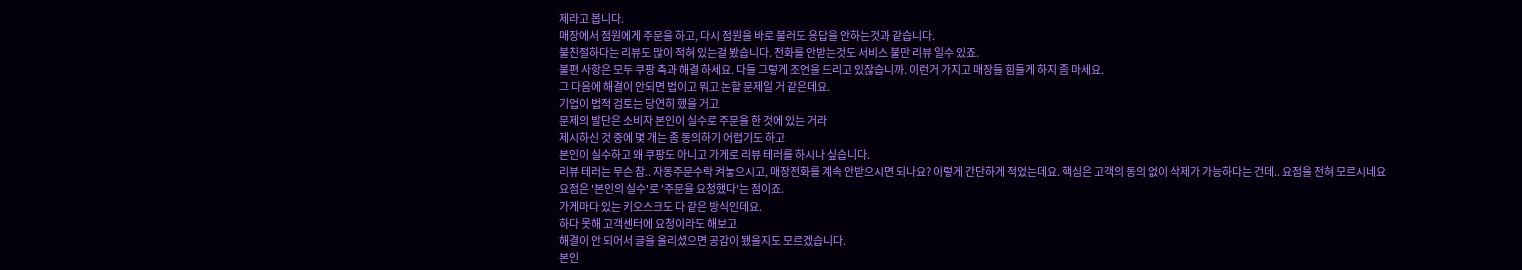제라고 봅니다.
매장에서 점원에게 주문을 하고, 다시 점원을 바로 불러도 응답을 안하는것과 같습니다.
불친절하다는 리뷰도 많이 적혀 있는걸 봤습니다. 전화를 안받는것도 서비스 불만 리뷰 일수 있죠.
불편 사항은 모두 쿠팡 측과 해결 하세요. 다들 그렇게 조언을 드리고 있잖습니까. 이런거 가지고 매장들 힘들게 하지 좀 마세요.
그 다음에 해결이 안되면 법이고 뭐고 논할 문제일 거 같은데요.
기업이 법적 검토는 당연히 했을 거고
문제의 발단은 소비자 본인이 실수로 주문을 한 것에 있는 거라
제시하신 것 중에 몇 개는 좀 동의하기 어렵기도 하고
본인이 실수하고 왜 쿠팡도 아니고 가게로 리뷰 테러를 하시나 싶습니다.
리뷰 테러는 무슨 참.. 자동주문수락 켜놓으시고, 매장전화를 계속 안받으시면 되나요? 이렇게 간단하게 적었는데요. 핵심은 고객의 동의 없이 삭제가 가능하다는 건데.. 요점을 전혀 모르시네요
요점은 '본인의 실수'로 '주문을 요청했다'는 점이죠.
가게마다 있는 키오스크도 다 같은 방식인데요.
하다 못해 고객센터에 요청이라도 해보고
해결이 안 되어서 글을 올리셨으면 공감이 됐을지도 모르겠습니다.
본인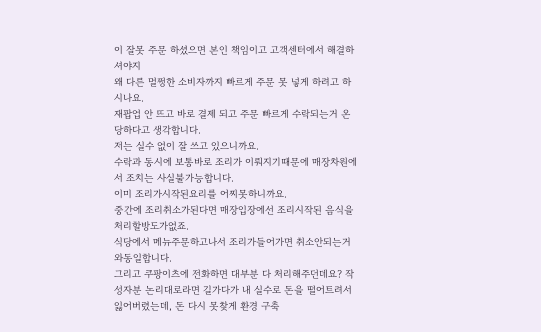이 잘못 주문 하셨으면 본인 책임이고 고객센터에서 해결하셔야지
왜 다른 멀쩡한 소비자까지 빠르게 주문 못 넣게 하려고 하시나요.
재팝업 안 뜨고 바로 결제 되고 주문 빠르게 수락되는거 온당하다고 생각합니다.
저는 실수 없이 잘 쓰고 있으니까요.
수락과 동시에 보통바로 조리가 이뤄지기때문에 매장차원에서 조치는 사실불가능합니다.
이미 조리가시작된요리를 어찌못하니까요.
중간에 조리취소가된다면 매장입장에선 조리시작된 음식을 처리할방도가없죠.
식당에서 메뉴주문하고나서 조리가들어가면 취소안되는거와동일합니다.
그리고 쿠팡이츠에 전화하면 대부분 다 처리해주던데요? 작성자분 논리대로라면 길가다가 내 실수로 돈을 떨어트려서 잃어버렸는데, 돈 다시 못찾게 환경 구축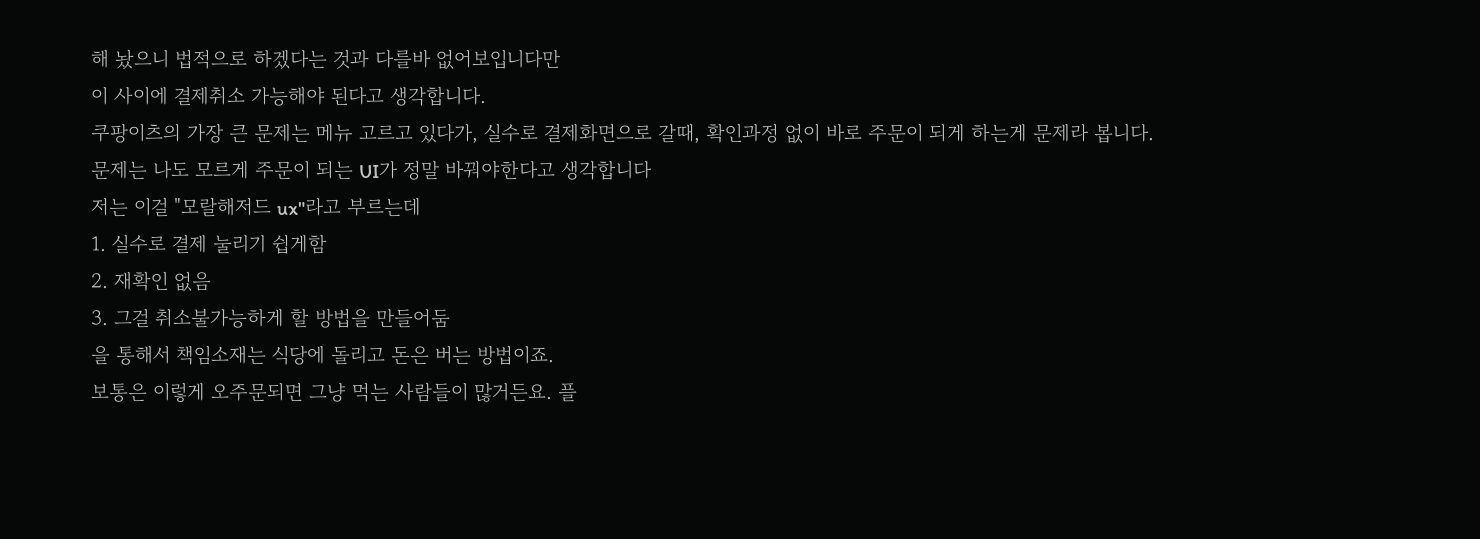해 놨으니 법적으로 하겠다는 것과 다를바 없어보입니다만
이 사이에 결제취소 가능해야 된다고 생각합니다.
쿠팡이츠의 가장 큰 문제는 메뉴 고르고 있다가, 실수로 결제화면으로 갈때, 확인과정 없이 바로 주문이 되게 하는게 문제라 봅니다.
문제는 나도 모르게 주문이 되는 UI가 정말 바꿔야한다고 생각합니다
저는 이걸 "모랄해저드 ux"라고 부르는데
1. 실수로 결제 눌리기 쉽게함
2. 재확인 없음
3. 그걸 취소불가능하게 할 방법을 만들어둠
을 통해서 책임소재는 식당에 돌리고 돈은 버는 방법이죠.
보통은 이렇게 오주문되면 그냥 먹는 사람들이 많거든요. 플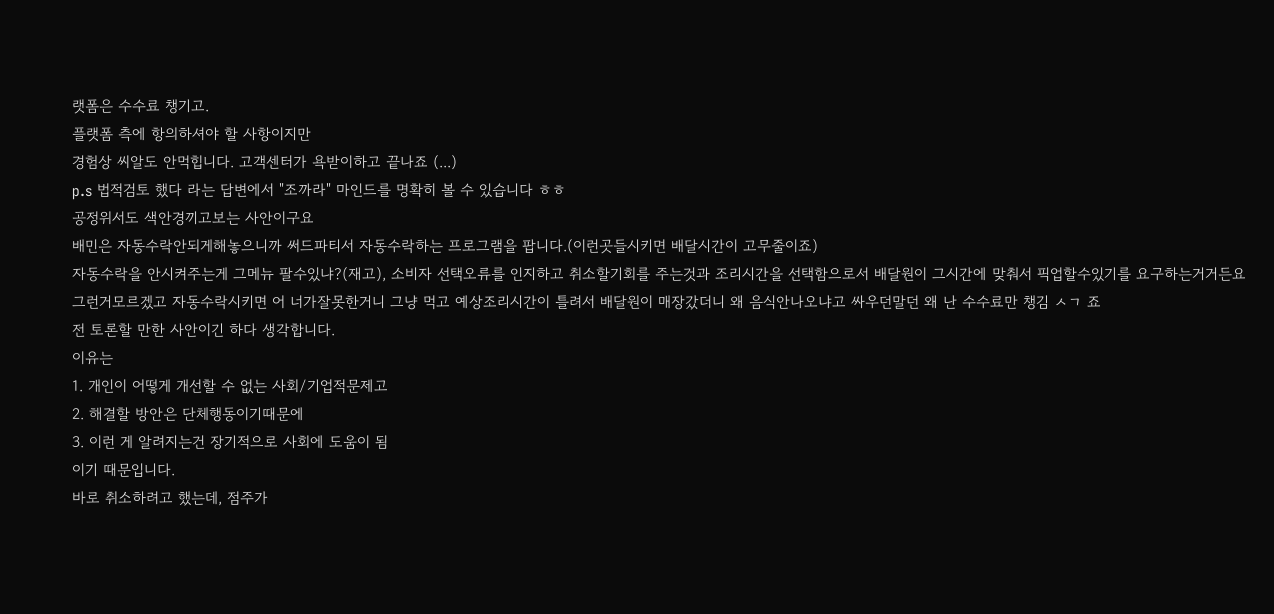랫폼은 수수료 챙기고.
플랫폼 측에 항의하셔야 할 사항이지만
경험상 씨알도 안먹힙니다. 고객센터가 욕받이하고 끝나죠 (...)
p.s 법적검토 했다 라는 답변에서 "조까라" 마인드를 명확히 볼 수 있습니다 ㅎㅎ
공정위서도 색안경끼고보는 사안이구요
배민은 자동수락안되게해놓으니까 써드파티서 자동수락하는 프로그램을 팝니다.(이런곳들시키면 배달시간이 고무줄이죠)
자동수락을 안시켜주는게 그메뉴 팔수있냐?(재고), 소비자 선택오류를 인지하고 취소할기회를 주는것과 조리시간을 선택함으로서 배달원이 그시간에 맞춰서 픽업할수있기를 요구하는거거든요
그런거모르겠고 자동수락시키면 어 너가잘못한거니 그냥 먹고 예상조리시간이 틀려서 배달원이 매장갔더니 왜 음식안나오냐고 싸우던말던 왜 난 수수료만 챙김 ㅅㄱ 죠
전 토론할 만한 사안이긴 하다 생각합니다.
이유는
1. 개인이 어떻게 개선할 수 없는 사회/기업적문제고
2. 해결할 방안은 단체행동이기때문에
3. 이런 게 알려지는건 장기적으로 사회에 도움이 됨
이기 때문입니다.
바로 취소하려고 했는데, 점주가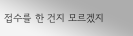접수를 한 건지 모르겠지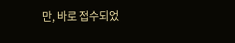만, 바로 접수되었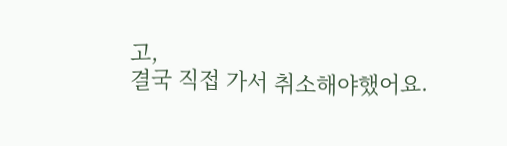고,
결국 직접 가서 취소해야했어요.